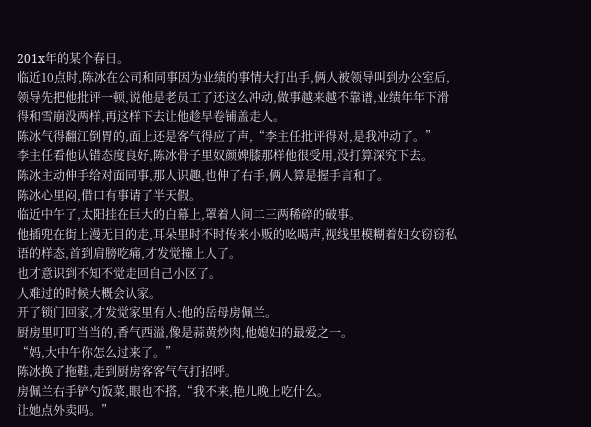201x年的某个春日。
临近10点时,陈冰在公司和同事因为业绩的事情大打出手,俩人被领导叫到办公室后,领导先把他批评一顿,说他是老员工了还这么冲动,做事越来越不靠谱,业绩年年下滑得和雪崩没两样,再这样下去让他趁早卷铺盖走人。
陈冰气得翻江倒胃的,面上还是客气得应了声,“李主任批评得对,是我冲动了。”
李主任看他认错态度良好,陈冰骨子里奴颜婢膝那样他很受用,没打算深究下去。
陈冰主动伸手给对面同事,那人识趣,也伸了右手,俩人算是握手言和了。
陈冰心里闷,借口有事请了半天假。
临近中午了,太阳挂在巨大的白幕上,罩着人间二三两稀碎的破事。
他插兜在街上漫无目的走,耳朵里时不时传来小贩的吆喝声,视线里模糊着妇女窃窃私语的样态,首到肩膀吃痛,才发觉撞上人了。
也才意识到不知不觉走回自己小区了。
人难过的时候大概会认家。
开了锁门回家,才发觉家里有人:他的岳母房佩兰。
厨房里叮叮当当的,香气西溢,像是蒜黄炒肉,他媳妇的最爱之一。
“妈,大中午你怎么过来了。”
陈冰换了拖鞋,走到厨房客客气气打招呼。
房佩兰右手铲勺饭菜,眼也不搭,“我不来,艳儿晚上吃什么。
让她点外卖吗。”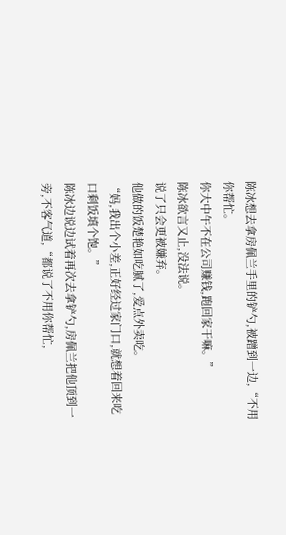陈冰想去拿房佩兰手里的铲勺,被蹭到一边,“不用你帮忙。
你大中午不在公司赚钱,跑回家干嘛。”
陈冰欲言又止,没法说。
说了只会更被嫌弃。
他做的饭楚艳如吃腻了,爱点外卖吃。
“妈,我出个小差,正好经过家门口,就想着回来吃口剩饭填个饱。”
陈冰边说边试着再次去拿铲勺,房佩兰把他顶到一旁,不客气道,“都说了不用你帮忙,